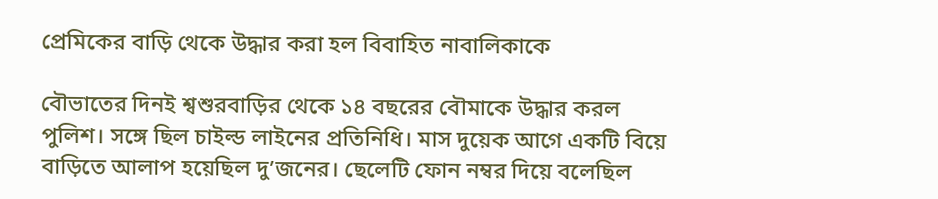প্রেমিকের বাড়ি থেকে উদ্ধার করা হল বিবাহিত নাবালিকাকে

বৌভাতের দিনই শ্বশুরবাড়ির থেকে ১৪ বছরের বৌমাকে উদ্ধার করল পুলিশ। সঙ্গে ছিল চাইল্ড লাইনের প্রতিনিধি। মাস দুয়েক আগে একটি বিয়ে বাড়িতে আলাপ হয়েছিল দু’জনের। ছেলেটি ফোন নম্বর দিয়ে বলেছিল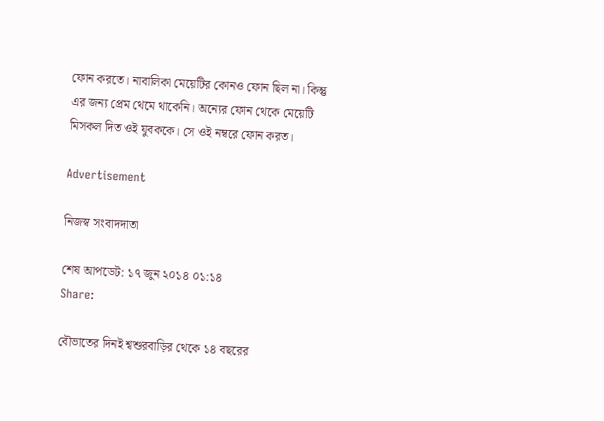ফোন করতে। নাবালিকা মেয়েটির কোনও ফোন ছিল না। কিন্তু এর জন্য প্রেম থেমে থাকেনি। অন্যের ফোন থেকে মেয়েটি মিসকল দিত ওই যুবককে। সে ওই নম্বরে ফোন করত।

Advertisement

নিজস্ব সংবাদদাতা

শেষ আপডেট: ১৭ জুন ২০১৪ ০১:১৪
Share:

বৌভাতের দিনই শ্বশুরবাড়ির থেকে ১৪ বছরের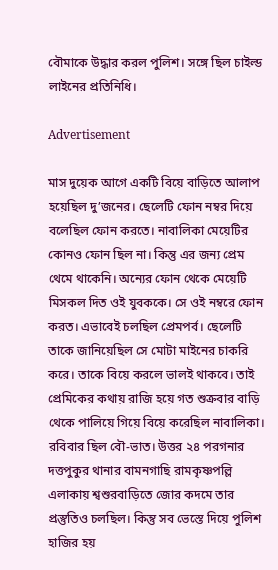বৌমাকে উদ্ধার করল পুলিশ। সঙ্গে ছিল চাইল্ড লাইনের প্রতিনিধি।

Advertisement

মাস দুয়েক আগে একটি বিয়ে বাড়িতে আলাপ হয়েছিল দু’জনের। ছেলেটি ফোন নম্বর দিয়ে বলেছিল ফোন করতে। নাবালিকা মেয়েটির কোনও ফোন ছিল না। কিন্তু এর জন্য প্রেম থেমে থাকেনি। অন্যের ফোন থেকে মেয়েটি মিসকল দিত ওই যুবককে। সে ওই নম্বরে ফোন করত। এভাবেই চলছিল প্রেমপর্ব। ছেলেটি তাকে জানিয়েছিল সে মোটা মাইনের চাকরি করে। তাকে বিয়ে করলে ভালই থাকবে। তাই প্রেমিকের কথায় রাজি হয়ে গত শুক্রবার বাড়ি থেকে পালিয়ে গিয়ে বিয়ে করেছিল নাবালিকা। রবিবার ছিল বৌ-ভাত। উত্তর ২৪ পরগনার দত্তপুকুর থানার বামনগাছি রামকৃষ্ণপল্লি এলাকায় শ্বশুরবাড়িতে জোর কদমে তার প্রস্তুতিও চলছিল। কিন্তু সব ভেস্তে দিয়ে পুলিশ হাজির হয়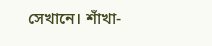সেখানে। শাঁখা-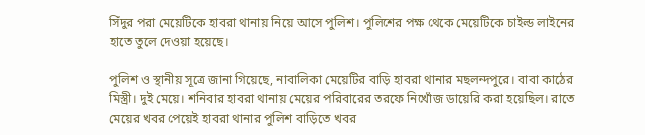সিঁদুর পরা মেয়েটিকে হাবরা থানায় নিয়ে আসে পুলিশ। পুলিশের পক্ষ থেকে মেয়েটিকে চাইল্ড লাইনের হাতে তুলে দেওয়া হয়েছে।

পুলিশ ও স্থানীয় সূত্রে জানা গিয়েছে, নাবালিকা মেয়েটির বাড়ি হাবরা থানার মছলন্দপুরে। বাবা কাঠের মিস্ত্রী। দুই মেয়ে। শনিবার হাবরা থানায় মেয়ের পরিবারের তরফে নিখোঁজ ডায়েরি করা হয়েছিল। রাতে মেয়ের খবর পেয়েই হাবরা থানার পুলিশ বাড়িতে খবর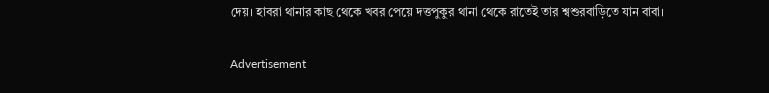দেয়। হাবরা থানার কাছ থেকে খবর পেয়ে দত্তপুকুর থানা থেকে রাতেই তার শ্বশুরবাড়িতে যান বাবা।

Advertisement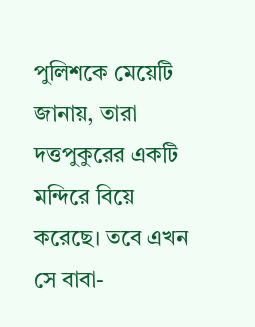পুলিশকে মেয়েটি জানায়, তারা দত্তপুকুরের একটি মন্দিরে বিয়ে করেছে। তবে এখন সে বাবা-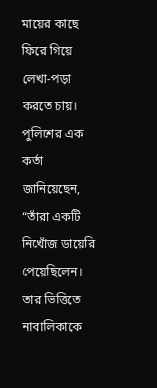মায়ের কাছে ফিরে গিয়ে লেখা-পড়া করতে চায়। পুলিশের এক কর্তা জানিয়েছেন, “তাঁরা একটি নিখোঁজ ডায়েরি পেয়েছিলেন। তার ভিত্তিতে নাবালিকাকে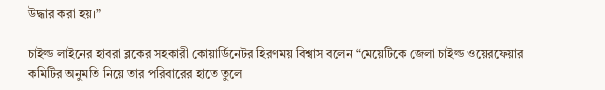উদ্ধার করা হয়।”

চাইল্ড লাইনের হাবরা ব্লকের সহকারী কোয়ার্ডিনেটর হিরণময় বিশ্বাস বলেন “মেয়েটিকে জেলা চাইল্ড ওয়েরফেয়ার কমিটির অনুমতি নিয়ে তার পরিবারের হাতে তুলে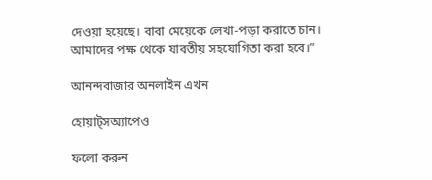দেওয়া হয়েছে। বাবা মেয়েকে লেখা-পড়া করাতে চান। আমাদের পক্ষ থেকে যাবতীয় সহযোগিতা করা হবে।”

আনন্দবাজার অনলাইন এখন

হোয়াট্‌সঅ্যাপেও

ফলো করুন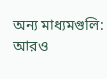অন্য মাধ্যমগুলি:
আরও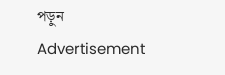পড়ুন
Advertisement